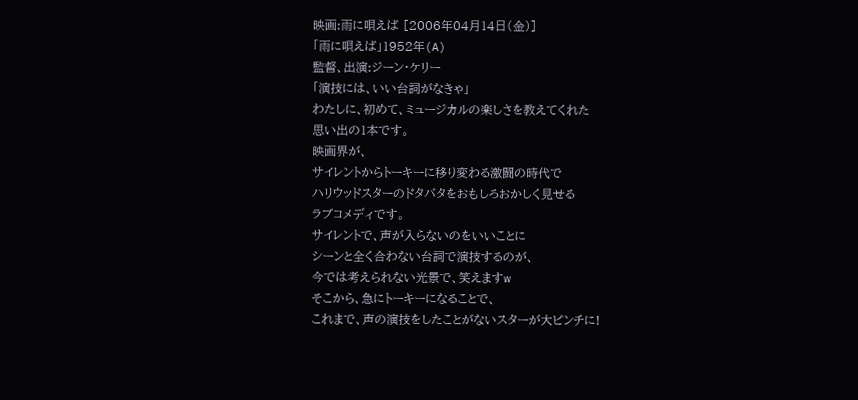映画:雨に唄えば [2006年04月14日(金)]
「雨に唄えば」1952年(A)
監督、出演:ジーン・ケリー
「演技には、いい台詞がなきゃ」
わたしに、初めて、ミュージカルの楽しさを教えてくれた
思い出の1本です。
映画界が、
サイレントからトーキーに移り変わる激闘の時代で
ハリウッドスターのドタバタをおもしろおかしく見せる
ラブコメディです。
サイレントで、声が入らないのをいいことに
シーンと全く合わない台詞で演技するのが、
今では考えられない光景で、笑えますw
そこから、急にトーキーになることで、
これまで、声の演技をしたことがないスターが大ピンチに!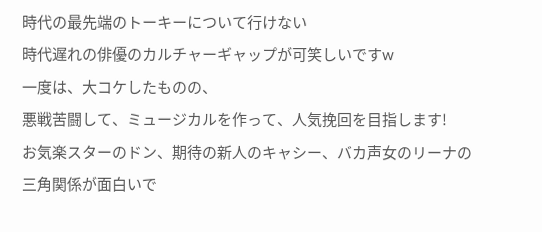時代の最先端のトーキーについて行けない
時代遅れの俳優のカルチャーギャップが可笑しいですw
一度は、大コケしたものの、
悪戦苦闘して、ミュージカルを作って、人気挽回を目指します!
お気楽スターのドン、期待の新人のキャシー、バカ声女のリーナの
三角関係が面白いで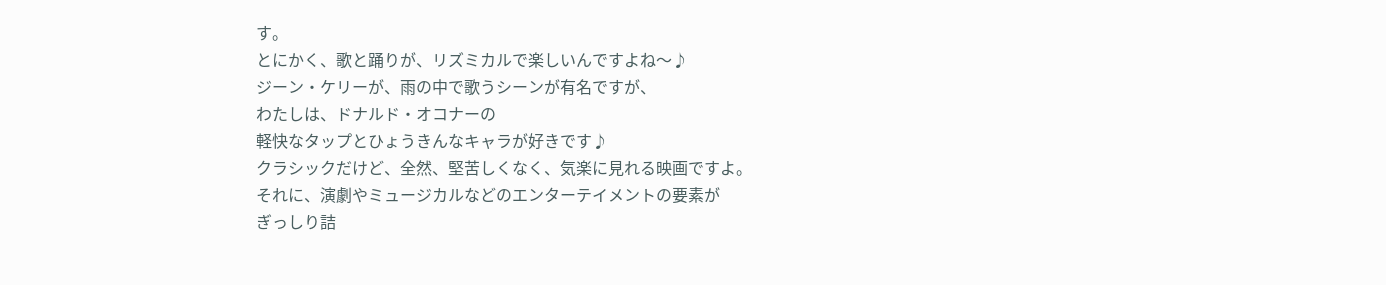す。
とにかく、歌と踊りが、リズミカルで楽しいんですよね〜♪
ジーン・ケリーが、雨の中で歌うシーンが有名ですが、
わたしは、ドナルド・オコナーの
軽快なタップとひょうきんなキャラが好きです♪
クラシックだけど、全然、堅苦しくなく、気楽に見れる映画ですよ。
それに、演劇やミュージカルなどのエンターテイメントの要素が
ぎっしり詰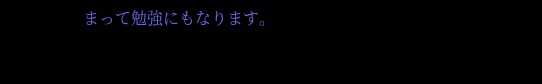まって勉強にもなります。